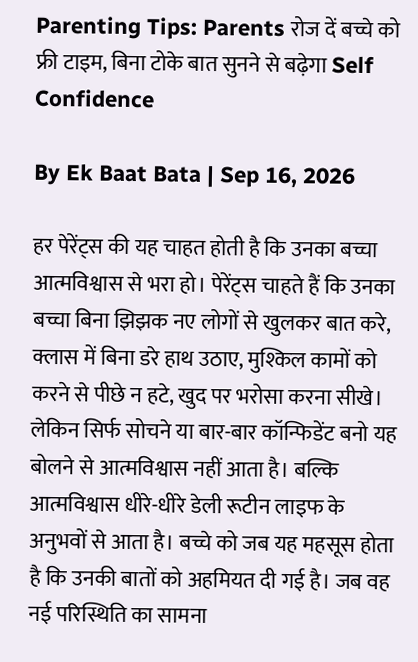Parenting Tips: Parents रोज दें बच्चे को फ्री टाइम, बिना टोके बात सुनने से बढ़ेगा Self Confidence

By Ek Baat Bata | Sep 16, 2026

हर पेरेंट्स की यह चाहत होती है कि उनका बच्चा आत्मविश्वास से भरा हो। पेरेंट्स चाहते हैं कि उनका बच्चा बिना झिझक नए लोगों से खुलकर बात करे, क्लास में बिना डरे हाथ उठाए, मुश्किल कामों को करने से पीछे न हटे, खुद पर भरोसा करना सीखे। लेकिन सिर्फ सोचने या बार-बार कॉन्फिडेंट बनो यह बोलने से आत्मविश्वास नहीं आता है। बल्कि आत्मविश्वास धीरे-धीरे डेली रूटीन लाइफ के अनुभवों से आता है। बच्चे को जब यह महसूस होता है कि उनकी बातों को अहमियत दी गई है। जब वह नई परिस्थिति का सामना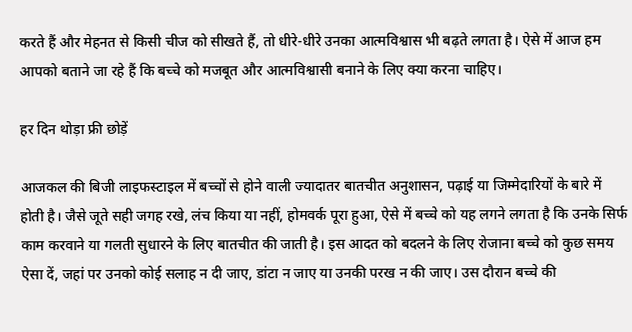करते हैं और मेहनत से किसी चीज को सीखते हैं, तो धीरे-धीरे उनका आत्मविश्वास भी बढ़ते लगता है। ऐसे में आज हम आपको बताने जा रहे हैं कि बच्चे को मजबूत और आत्मविश्वासी बनाने के लिए क्या करना चाहिए।

हर दिन थोड़ा फ्री छोड़ें

आजकल की बिजी लाइफस्टाइल में बच्चों से होने वाली ज्यादातर बातचीत अनुशासन, पढ़ाई या जिम्मेदारियों के बारे में होती है। जैसे जूते सही जगह रखे, लंच किया या नहीं, होमवर्क पूरा हुआ, ऐसे में बच्चे को यह लगने लगता है कि उनके सिर्फ काम करवाने या गलती सुधारने के लिए बातचीत की जाती है। इस आदत को बदलने के लिए रोजाना बच्चे को कुछ समय ऐसा दें, जहां पर उनको कोई सलाह न दी जाए, डांटा न जाए या उनकी परख न की जाए। उस दौरान बच्चे की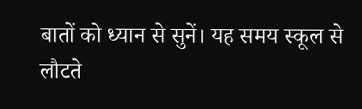बातों को ध्यान से सुनें। यह समय स्कूल से लौटते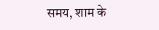समय, शाम के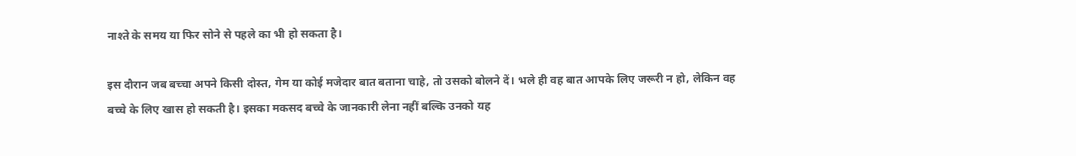नाश्ते के समय या फिर सोने से पहले का भी हो सकता है।

इस दौरान जब बच्चा अपने किसी दोस्त, गेम या कोई मजेदार बात बताना चाहे, तो उसको बोलने दें। भले ही वह बात आपके लिए जरूरी न हो, लेकिन वह बच्चे के लिए खास हो सकती है। इसका मकसद बच्चे के जानकारी लेना नहीं बल्कि उनको यह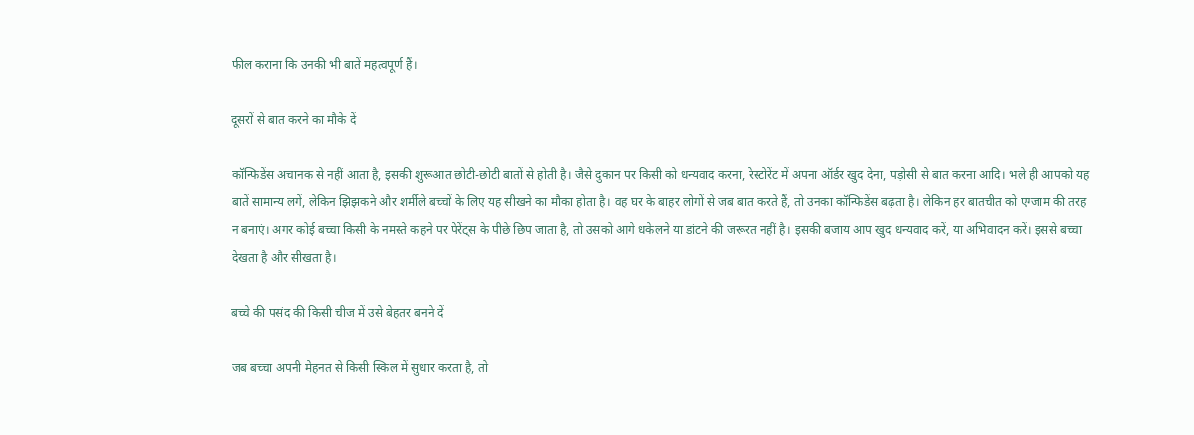फील कराना कि उनकी भी बातें महत्वपूर्ण हैं।

दूसरों से बात करने का मौके दें

कॉन्फिडेंस अचानक से नहीं आता है, इसकी शुरूआत छोटी-छोटी बातों से होती है। जैसे दुकान पर किसी को धन्यवाद करना, रेस्टोरेंट में अपना ऑर्डर खुद देना, पड़ोसी से बात करना आदि। भले ही आपको यह बातें सामान्य लगें, लेकिन झिझकने और शर्मीले बच्चों के लिए यह सीखने का मौका होता है। वह घर के बाहर लोगों से जब बात करते हैं, तो उनका कॉन्फिडेंस बढ़ता है। लेकिन हर बातचीत को एग्जाम की तरह न बनाएं। अगर कोई बच्चा किसी के नमस्ते कहने पर पेरेंट्स के पीछे छिप जाता है, तो उसको आगे धकेलने या डांटने की जरूरत नहीं है। इसकी बजाय आप खुद धन्यवाद करें, या अभिवादन करें। इससे बच्चा देखता है और सीखता है।

बच्चे की पसंद की किसी चीज में उसे बेहतर बनने दें

जब बच्चा अपनी मेहनत से किसी स्किल में सुधार करता है, तो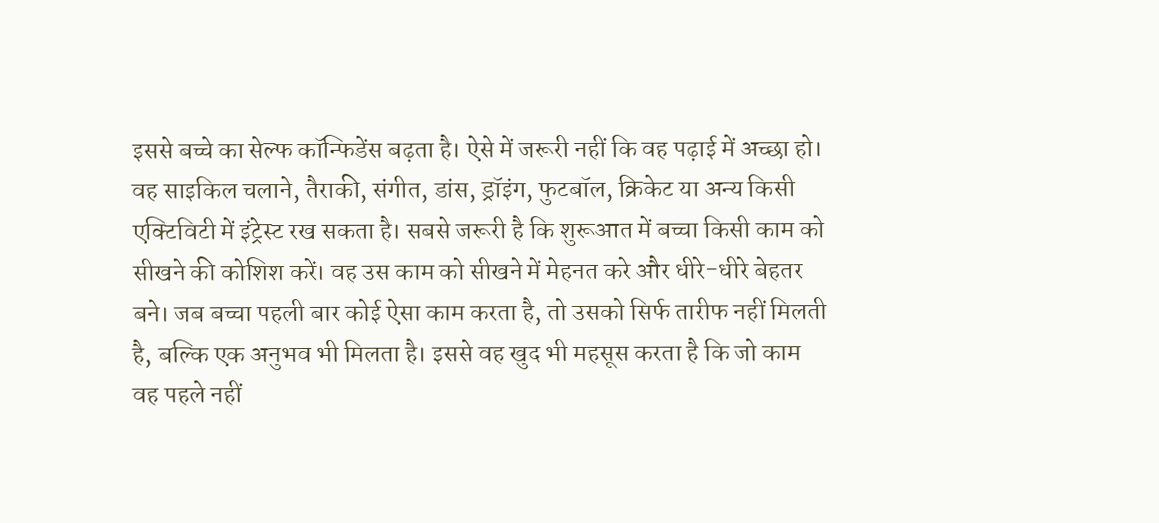इससे बच्चे का सेल्फ कॉन्फिडेंस बढ़ता है। ऐसे में जरूरी नहीं कि वह पढ़ाई में अच्छा हो। वह साइकिल चलाने, तैराकी, संगीत, डांस, ड्रॉइंग, फुटबॉल, क्रिकेट या अन्य किसी एक्टिविटी में इंट्रेस्ट रख सकता है। सबसे जरूरी है कि शुरूआत में बच्चा किसी काम को सीखने की कोशिश करें। वह उस काम को सीखने में मेहनत करे और धीरे-धीरे बेहतर बने। जब बच्चा पहली बार कोई ऐसा काम करता है, तो उसको सिर्फ तारीफ नहीं मिलती है, बल्कि एक अनुभव भी मिलता है। इससे वह खुद भी महसूस करता है कि जो काम वह पहले नहीं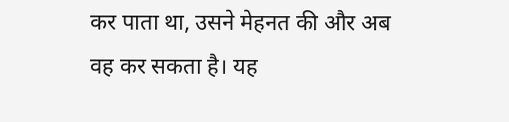कर पाता था, उसने मेहनत की और अब वह कर सकता है। यह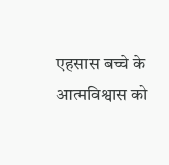एहसास बच्चे के आत्मविश्वास को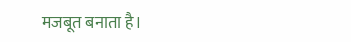मजबूत बनाता है।